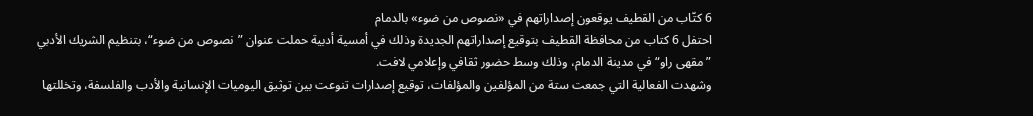6 كتّاب من القطيف يوقعون إصداراتهم في «نصوص من ضوء» بالدمام
احتفل 6 كتاب من محافظة القطيف بتوقيع إصداراتهم الجديدة وذلك في أمسية أدبية حملت عنوان ”نصوص من ضوء“، بتنظيم الشريك الأدبي ”مقهى راو“ في مدينة الدمام، وذلك وسط حضور ثقافي وإعلامي لافت.
وشهدت الفعالية التي جمعت ستة من المؤلفين والمؤلفات، توقيع إصدارات تنوعت بين توثيق اليوميات الإنسانية والأدب والفلسفة، وتخللتها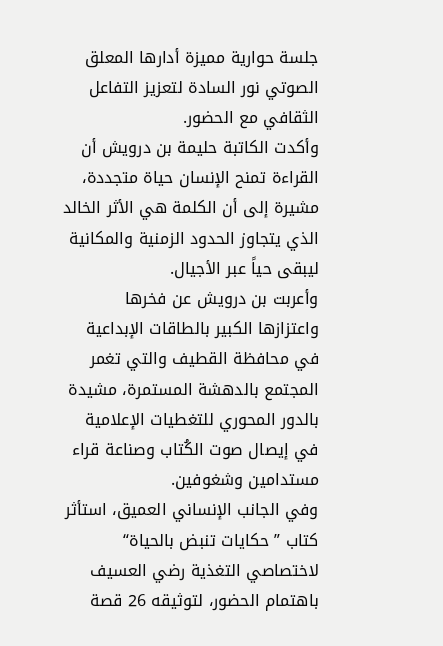جلسة حوارية مميزة أدارها المعلق الصوتي نور السادة لتعزيز التفاعل الثقافي مع الحضور.
وأكدت الكاتبة حليمة بن درويش أن القراءة تمنح الإنسان حياة متجددة، مشيرة إلى أن الكلمة هي الأثر الخالد الذي يتجاوز الحدود الزمنية والمكانية ليبقى حياً عبر الأجيال.
وأعربت بن درويش عن فخرها واعتزازها الكبير بالطاقات الإبداعية في محافظة القطيف والتي تغمر المجتمع بالدهشة المستمرة، مشيدة بالدور المحوري للتغطيات الإعلامية في إيصال صوت الكُتاب وصناعة قراء مستدامين وشغوفين.
وفي الجانب الإنساني العميق، استأثر كتاب ”حكايات تنبض بالحياة“ لاختصاصي التغذية رضي العسيف باهتمام الحضور، لتوثيقه 26 قصة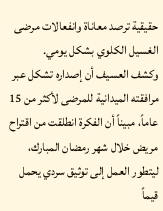حقيقية ترصد معاناة وانفعالات مرضى الغسيل الكلوي بشكل يومي.
وكشف العسيف أن إصداره تشكل عبر مرافقته الميدانية للمرضى لأكثر من 15 عاماً، مبيناً أن الفكرة انطلقت من اقتراح مريض خلال شهر رمضان المبارك، ليتطور العمل إلى توثيق سردي يحمل قيماً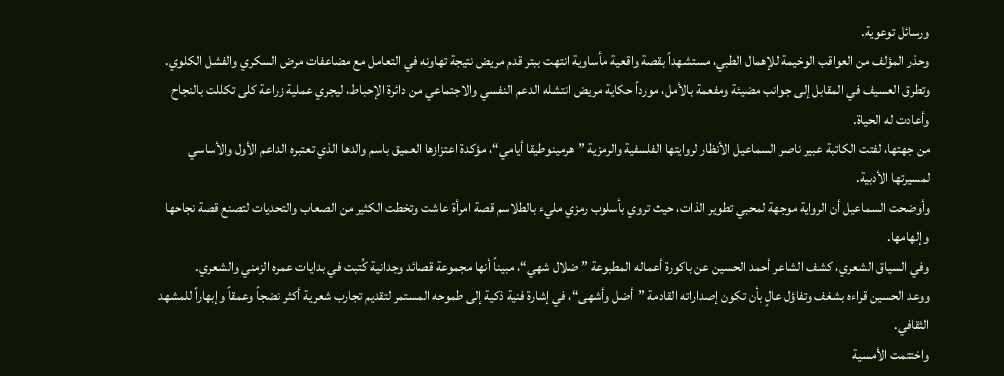ورسائل توعوية.
وحذر المؤلف من العواقب الوخيمة للإهمال الطبي، مستشهداً بقصة واقعية مأساوية انتهت ببتر قدم مريض نتيجة تهاونه في التعامل مع مضاعفات مرض السكري والفشل الكلوي.
وتطرق العسيف في المقابل إلى جوانب مضيئة ومفعمة بالأمل، مورداً حكاية مريض انتشله الدعم النفسي والاجتماعي من دائرة الإحباط، ليجري عملية زراعة كلى تكللت بالنجاح وأعادت له الحياة.
من جهتها، لفتت الكاتبة عبير ناصر السماعيل الأنظار لروايتها الفلسفية والرمزية ”هرمينوطيقا أيامي“، مؤكدة اعتزازها العميق باسم والدها الذي تعتبره الداعم الأول والأساسي لمسيرتها الأدبية.
وأوضحت السماعيل أن الرواية موجهة لمحبي تطوير الذات، حيث تروي بأسلوب رمزي مليء بالطلاسم قصة امرأة عاشت وتخطت الكثير من الصعاب والتحديات لتصنع قصة نجاحها وإلهامها.
وفي السياق الشعري، كشف الشاعر أحمد الحسين عن باكورة أعماله المطبوعة ”ضلال شهي“، مبيناً أنها مجموعة قصائد وجدانية كُتبت في بدايات عمره الزمني والشعري.
ووعد الحسين قراءه بشغف وتفاؤل عالٍ بأن تكون إصداراته القادمة ”أضل وأشهى“، في إشارة فنية ذكية إلى طموحه المستمر لتقديم تجارب شعرية أكثر نضجاً وعمقاً وإبهاراً للمشهد الثقافي.
واختتمت الأمسية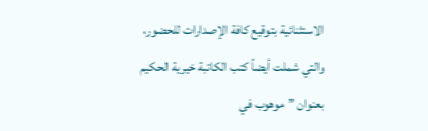الاستثنائية بتوقيع كافة الإصدارات للحضور، والتي شملت أيضاً كتب الكاتبة خيرية الحكيم بعنوان ”موهوب في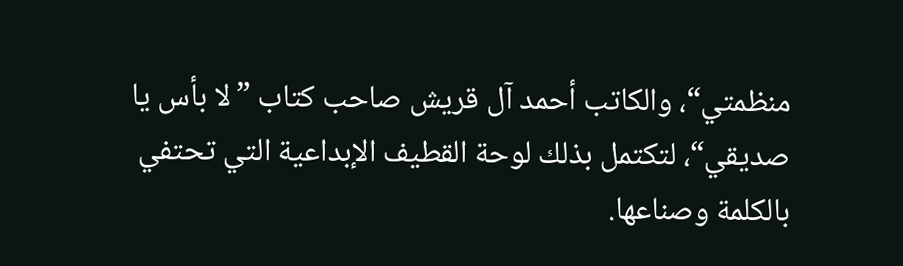منظمتي“، والكاتب أحمد آل قريش صاحب كتاب ”لا بأس يا صديقي“، لتكتمل بذلك لوحة القطيف الإبداعية التي تحتفي بالكلمة وصناعها.